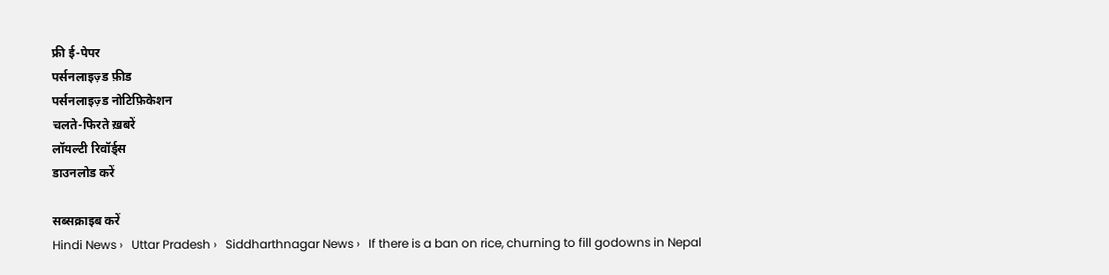फ्री ई-पेपर
पर्सनलाइज़्ड फ़ीड
पर्सनलाइज़्ड नोटिफ़िकेशन
चलते-फिरते ख़बरें
लॉयल्टी रिवॉर्ड्स
डाउनलोड करें

सब्सक्राइब करें
Hindi News ›   Uttar Pradesh ›   Siddharthnagar News ›   If there is a ban on rice, churning to fill godowns in Nepal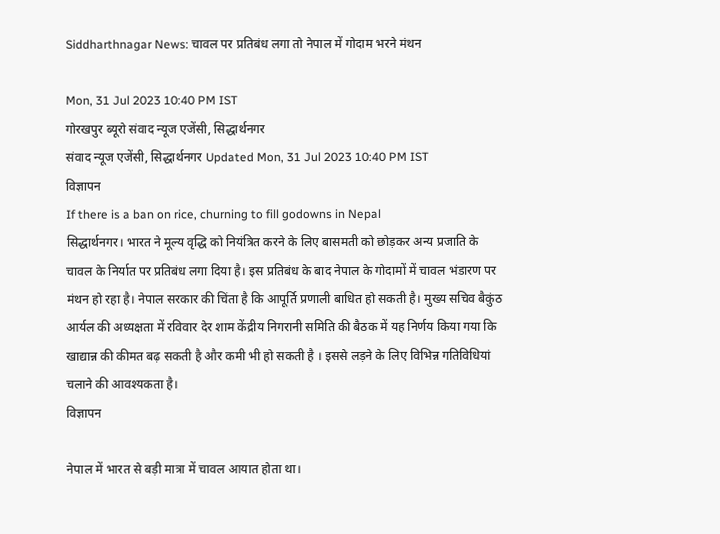Siddharthnagar News: चावल पर प्रतिबंध लगा तो नेपाल में गोदाम भरने मंथन

Mon, 31 Jul 2023 10:40 PM IST
गोरखपुर ब्यूरो संवाद न्यूज एजेंसी, सिद्धार्थनगर
संवाद न्यूज एजेंसी, सिद्धार्थनगर Updated Mon, 31 Jul 2023 10:40 PM IST
विज्ञापन
If there is a ban on rice, churning to fill godowns in Nepal
सिद्धार्थनगर। भारत ने मूल्य वृद्धि को नियंत्रित करने के लिए बासमती को छोड़कर अन्य प्रजाति के चावल के निर्यात पर प्रतिबंध लगा दिया है। इस प्रतिबंध के बाद नेपाल के गोदामों में चावल भंडारण पर मंथन हो रहा है। नेपाल सरकार की चिंता है कि आपूर्ति प्रणाली बाधित हो सकती है। मुख्य सचिव बैकुंठ आर्यल की अध्यक्षता में रविवार देर शाम केंद्रीय निगरानी समिति की बैठक में यह निर्णय किया गया कि खाद्यान्न की कीमत बढ़ सकती है और कमी भी हो सकती है । इससे लड़ने के लिए विभिन्न गतिविधियां चलाने की आवश्यकता है।
विज्ञापन

नेपाल में भारत से बड़ी मात्रा में चावल आयात होता था।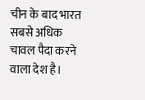चीन के बाद भारत सबसे अधिक चावल पैदा करने वाला देश है।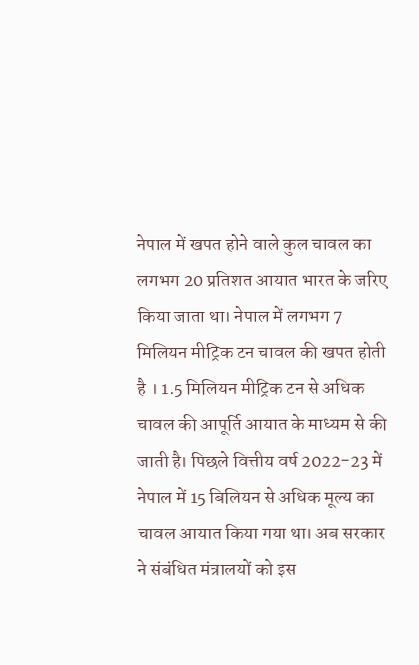नेपाल में खपत होने वाले कुल चावल का लगभग 20 प्रतिशत आयात भारत के जरिए किया जाता था। नेपाल में लगभग 7 मिलियन मीट्रिक टन चावल की खपत होती है । 1.5 मिलियन मीट्रिक टन से अधिक चावल की आपूर्ति आयात के माध्यम से की जाती है। पिछले वित्तीय वर्ष 2022-23 में नेपाल में 15 बिलियन से अधिक मूल्य का चावल आयात किया गया था। अब सरकार ने संबंधित मंत्रालयों को इस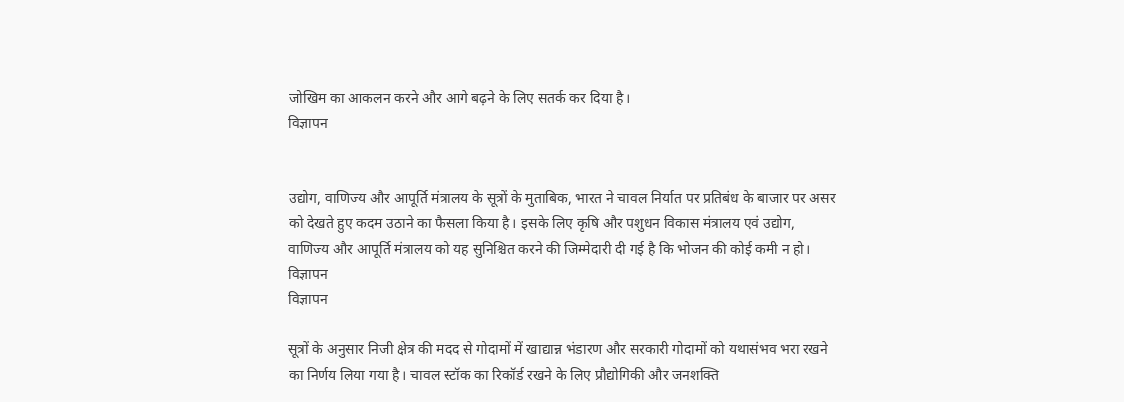जोखिम का आकलन करने और आगे बढ़ने के लिए सतर्क कर दिया है।
विज्ञापन


उद्योग, वाणिज्य और आपूर्ति मंत्रालय के सूत्रों के मुताबिक, भारत ने चावल निर्यात पर प्रतिबंध के बाजार पर असर को देखते हुए कदम उठाने का फैसला किया है। इसके लिए कृषि और पशुधन विकास मंत्रालय एवं उद्योग, वाणिज्य और आपूर्ति मंत्रालय को यह सुनिश्चित करने की जिम्मेदारी दी गई है कि भोजन की कोई कमी न हो।
विज्ञापन
विज्ञापन

सूत्रों के अनुसार निजी क्षेत्र की मदद से गोदामों में खाद्यान्न भंडारण और सरकारी गोदामों को यथासंभव भरा रखने का निर्णय लिया गया है। चावल स्टॉक का रिकॉर्ड रखने के लिए प्रौद्योगिकी और जनशक्ति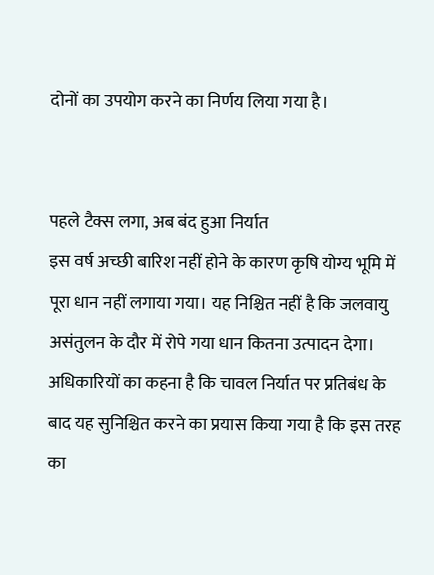दोनों का उपयोग करने का निर्णय लिया गया है।


पहले टैक्स लगा, अब बंद हुआ निर्यात
इस वर्ष अच्छी बारिश नहीं होने के कारण कृषि योग्य भूमि में पूरा धान नहीं लगाया गया। यह निश्चित नहीं है कि जलवायु असंतुलन के दौर में रोपे गया धान कितना उत्पादन देगा। अधिकारियों का कहना है कि चावल निर्यात पर प्रतिबंध के बाद यह सुनिश्चित करने का प्रयास किया गया है कि इस तरह का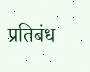प्रतिबंध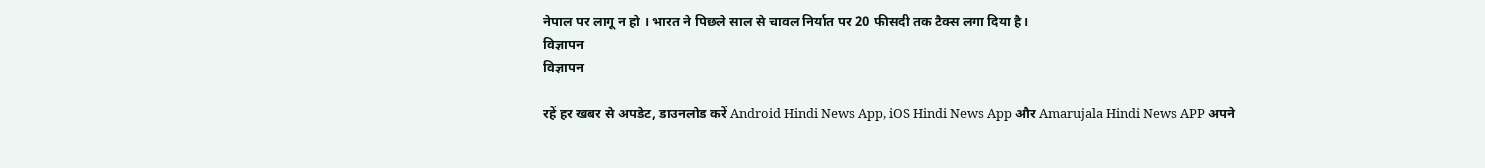नेपाल पर लागू न हो । भारत ने पिछले साल से चावल निर्यात पर 20 फीसदी तक टैक्स लगा दिया है।
विज्ञापन
विज्ञापन

रहें हर खबर से अपडेट, डाउनलोड करें Android Hindi News App, iOS Hindi News App और Amarujala Hindi News APP अपने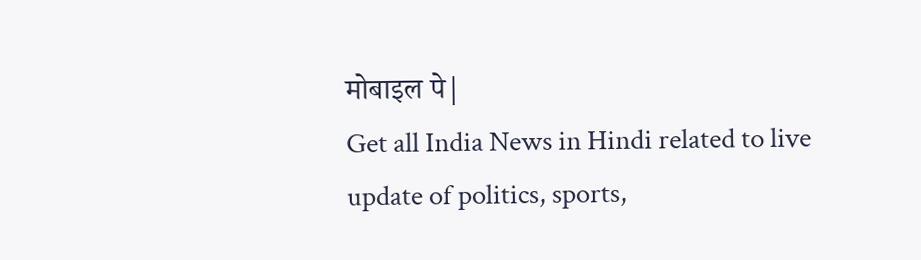मोबाइल पे|
Get all India News in Hindi related to live update of politics, sports,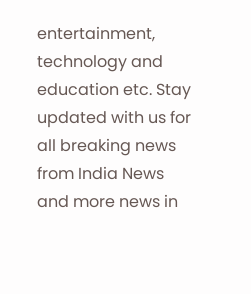entertainment, technology and education etc. Stay updated with us for all breaking news from India News and more news in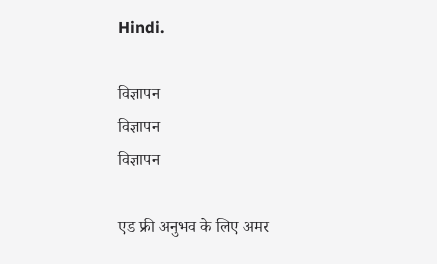Hindi.

विज्ञापन
विज्ञापन
विज्ञापन

एड फ्री अनुभव के लिए अमर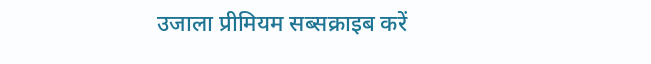उजाला प्रीमियम सब्सक्राइब करें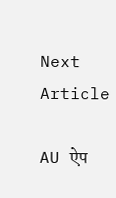Next Article

AU ऐप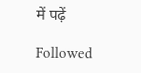में पढ़ें

Followed